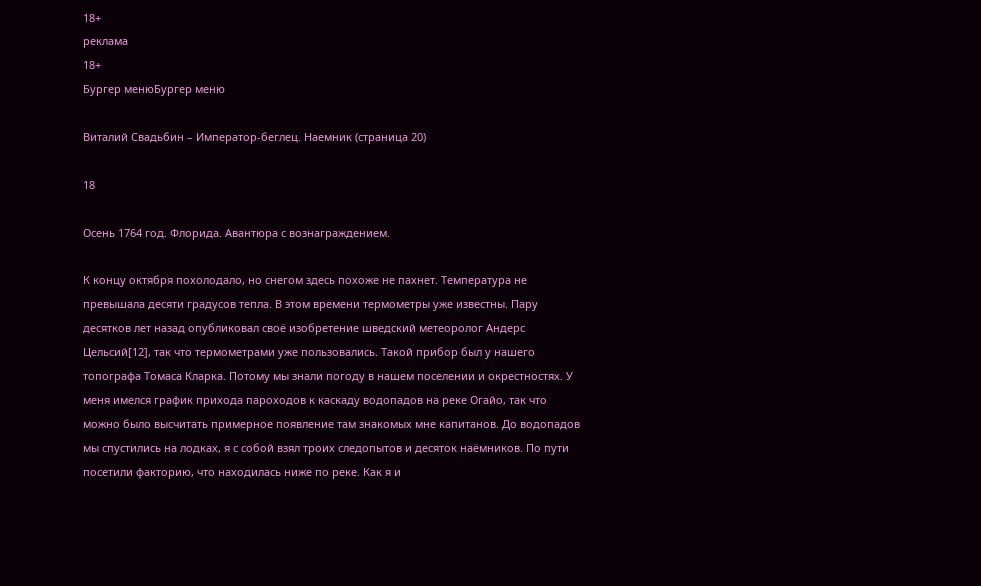18+
реклама
18+
Бургер менюБургер меню

Виталий Свадьбин – Император-беглец. Наемник (страница 20)

18

Осень 1764 год. Флорида. Авантюра с вознаграждением.

К концу октября похолодало, но снегом здесь похоже не пахнет. Температура не превышала десяти градусов тепла. В этом времени термометры уже известны. Пару десятков лет назад опубликовал своё изобретение шведский метеоролог Андерс Цельсий[12], так что термометрами уже пользовались. Такой прибор был у нашего топографа Томаса Кларка. Потому мы знали погоду в нашем поселении и окрестностях. У меня имелся график прихода пароходов к каскаду водопадов на реке Огайо, так что можно было высчитать примерное появление там знакомых мне капитанов. До водопадов мы спустились на лодках, я с собой взял троих следопытов и десяток наёмников. По пути посетили факторию, что находилась ниже по реке. Как я и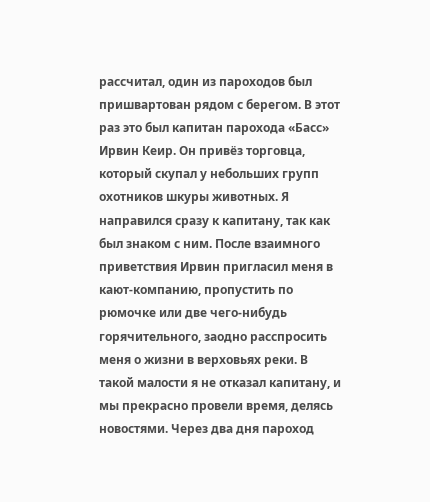рассчитал, один из пароходов был пришвартован рядом с берегом. В этот раз это был капитан парохода «Басс» Ирвин Кеир. Он привёз торговца, который скупал у небольших групп охотников шкуры животных. Я направился сразу к капитану, так как был знаком с ним. После взаимного приветствия Ирвин пригласил меня в кают-компанию, пропустить по рюмочке или две чего-нибудь горячительного, заодно расспросить меня о жизни в верховьях реки. В такой малости я не отказал капитану, и мы прекрасно провели время, делясь новостями. Через два дня пароход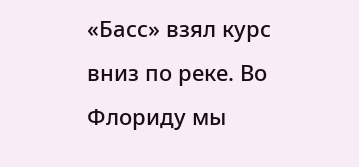«Басс» взял курс вниз по реке. Во Флориду мы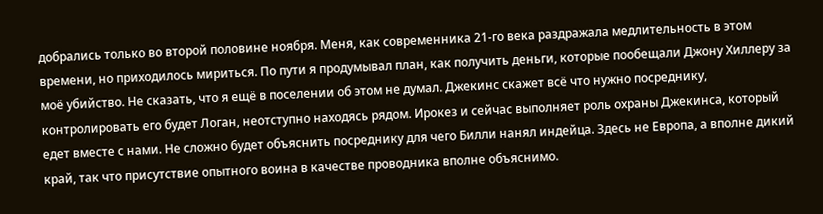добрались только во второй половине ноября. Меня, как современника 21-го века раздражала медлительность в этом времени, но приходилось мириться. По пути я продумывал план, как получить деньги, которые пообещали Джону Хиллеру за моё убийство. Не сказать, что я ещё в поселении об этом не думал. Джекинс скажет всё что нужно посреднику, контролировать его будет Логан, неотступно находясь рядом. Ирокез и сейчас выполняет роль охраны Джекинса, который едет вместе с нами. Не сложно будет объяснить посреднику для чего Билли нанял индейца. Здесь не Европа, а вполне дикий край, так что присутствие опытного воина в качестве проводника вполне объяснимо.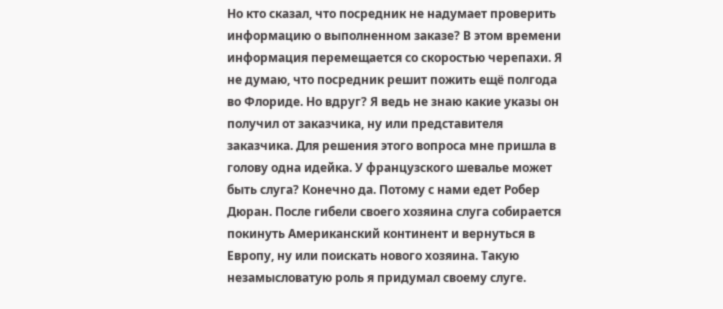Но кто сказал, что посредник не надумает проверить информацию о выполненном заказе? В этом времени информация перемещается со скоростью черепахи. Я не думаю, что посредник решит пожить ещё полгода во Флориде. Но вдруг? Я ведь не знаю какие указы он получил от заказчика, ну или представителя заказчика. Для решения этого вопроса мне пришла в голову одна идейка. У французского шевалье может быть слуга? Конечно да. Потому с нами едет Робер Дюран. После гибели своего хозяина слуга собирается покинуть Американский континент и вернуться в Европу, ну или поискать нового хозяина. Такую незамысловатую роль я придумал своему слуге.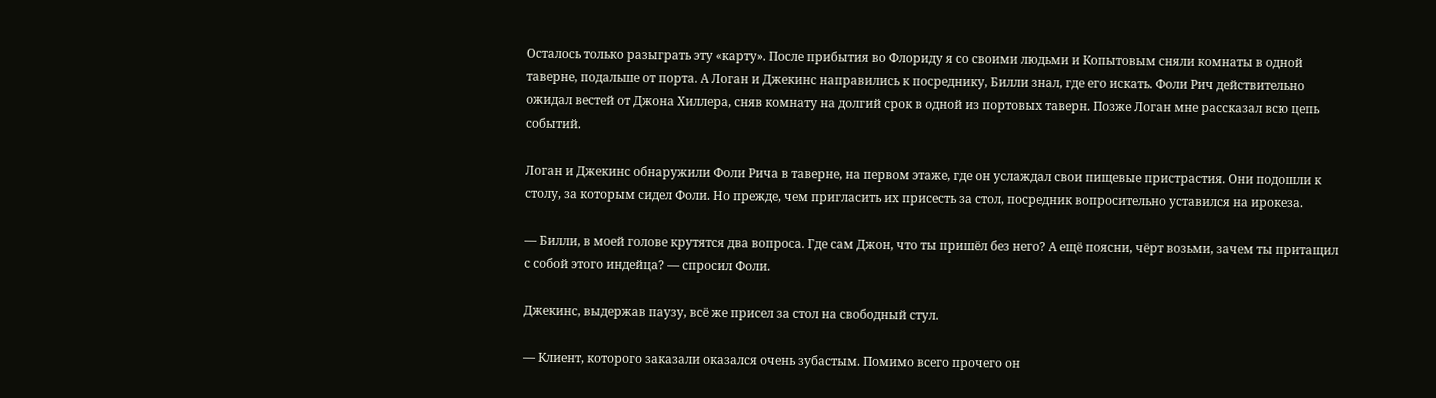Осталось только разыграть эту «карту». После прибытия во Флориду я со своими людьми и Копытовым сняли комнаты в одной таверне, подальше от порта. А Логан и Джекинс направились к посреднику, Билли знал, где его искать. Фоли Рич действительно ожидал вестей от Джона Хиллера, сняв комнату на долгий срок в одной из портовых таверн. Позже Логан мне рассказал всю цепь событий.

Логан и Джекинс обнаружили Фоли Рича в таверне, на первом этаже, где он услаждал свои пищевые пристрастия. Они подошли к столу, за которым сидел Фоли. Но прежде, чем пригласить их присесть за стол, посредник вопросительно уставился на ирокеза.

— Билли, в моей голове крутятся два вопроса. Где сам Джон, что ты пришёл без него? А ещё поясни, чёрт возьми, зачем ты притащил с собой этого индейца? — спросил Фоли.

Джекинс, выдержав паузу, всё же присел за стол на свободный стул.

— Клиент, которого заказали оказался очень зубастым. Помимо всего прочего он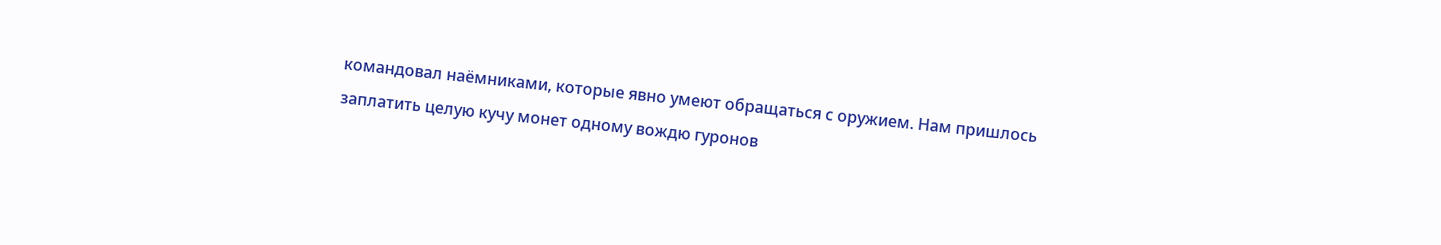командовал наёмниками, которые явно умеют обращаться с оружием. Нам пришлось заплатить целую кучу монет одному вождю гуронов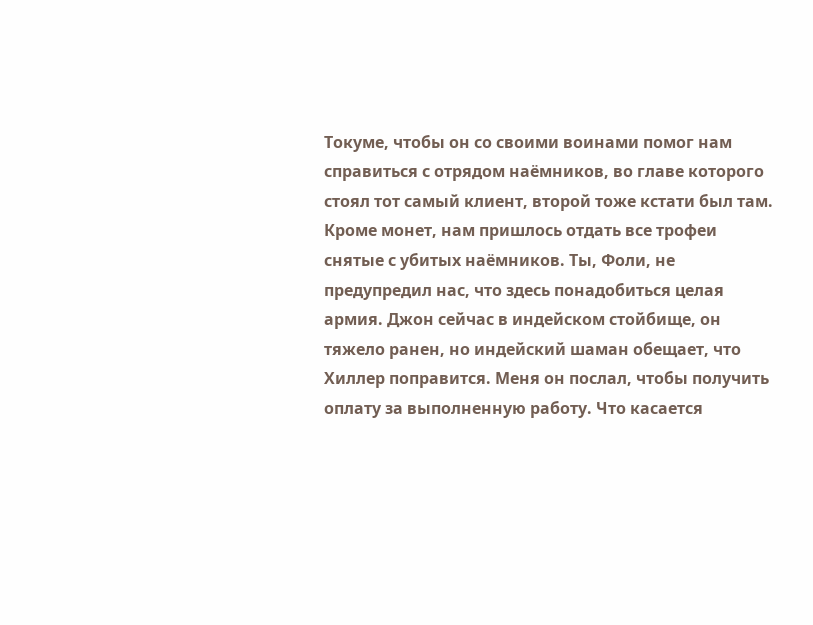Токуме, чтобы он со своими воинами помог нам справиться с отрядом наёмников, во главе которого стоял тот самый клиент, второй тоже кстати был там. Кроме монет, нам пришлось отдать все трофеи снятые с убитых наёмников. Ты, Фоли, не предупредил нас, что здесь понадобиться целая армия. Джон сейчас в индейском стойбище, он тяжело ранен, но индейский шаман обещает, что Хиллер поправится. Меня он послал, чтобы получить оплату за выполненную работу. Что касается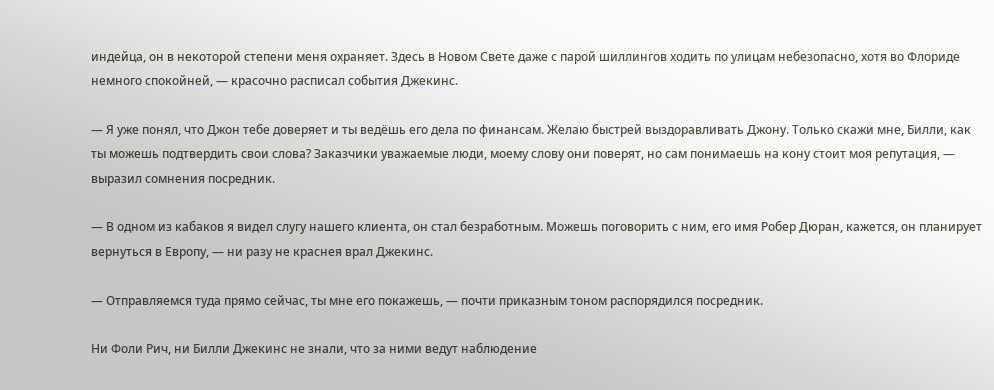индейца, он в некоторой степени меня охраняет. Здесь в Новом Свете даже с парой шиллингов ходить по улицам небезопасно, хотя во Флориде немного спокойней, — красочно расписал события Джекинс.

— Я уже понял, что Джон тебе доверяет и ты ведёшь его дела по финансам. Желаю быстрей выздоравливать Джону. Только скажи мне, Билли, как ты можешь подтвердить свои слова? Заказчики уважаемые люди, моему слову они поверят, но сам понимаешь на кону стоит моя репутация, — выразил сомнения посредник.

— В одном из кабаков я видел слугу нашего клиента, он стал безработным. Можешь поговорить с ним, его имя Робер Дюран, кажется, он планирует вернуться в Европу, — ни разу не краснея врал Джекинс.

— Отправляемся туда прямо сейчас, ты мне его покажешь, — почти приказным тоном распорядился посредник.

Ни Фоли Рич, ни Билли Джекинс не знали, что за ними ведут наблюдение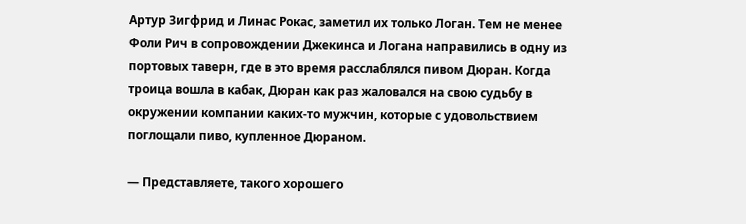Артур Зигфрид и Линас Рокас, заметил их только Логан. Тем не менее Фоли Рич в сопровождении Джекинса и Логана направились в одну из портовых таверн, где в это время расслаблялся пивом Дюран. Когда троица вошла в кабак, Дюран как раз жаловался на свою судьбу в окружении компании каких-то мужчин, которые с удовольствием поглощали пиво, купленное Дюраном.

— Представляете, такого хорошего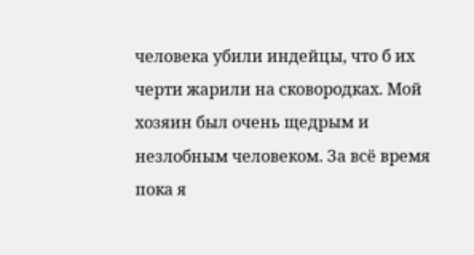человека убили индейцы, что б их черти жарили на сковородках. Мой хозяин был очень щедрым и незлобным человеком. За всё время пока я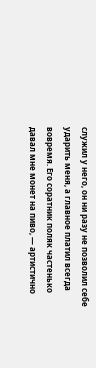служил у него, он ни разу не позволил себе ударить меня, а главное платил всегда вовремя. Его соратник поляк частенько давал мне монет на пиво, — артистично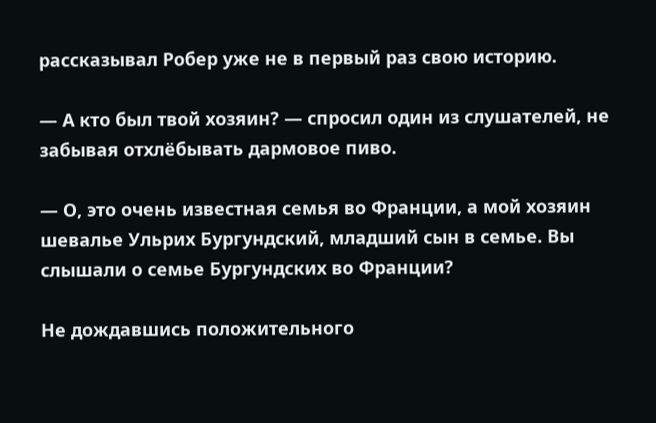рассказывал Робер уже не в первый раз свою историю.

— А кто был твой хозяин? — спросил один из слушателей, не забывая отхлёбывать дармовое пиво.

— О, это очень известная семья во Франции, а мой хозяин шевалье Ульрих Бургундский, младший сын в семье. Вы слышали о семье Бургундских во Франции?

Не дождавшись положительного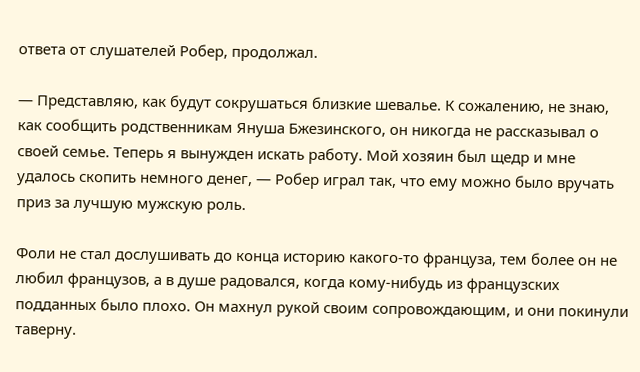ответа от слушателей Робер, продолжал.

— Представляю, как будут сокрушаться близкие шевалье. К сожалению, не знаю, как сообщить родственникам Януша Бжезинского, он никогда не рассказывал о своей семье. Теперь я вынужден искать работу. Мой хозяин был щедр и мне удалось скопить немного денег, — Робер играл так, что ему можно было вручать приз за лучшую мужскую роль.

Фоли не стал дослушивать до конца историю какого-то француза, тем более он не любил французов, а в душе радовался, когда кому-нибудь из французских подданных было плохо. Он махнул рукой своим сопровождающим, и они покинули таверну.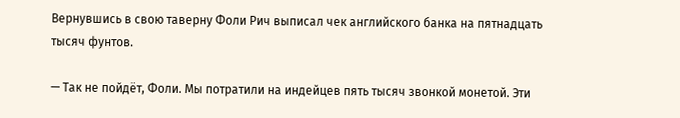Вернувшись в свою таверну Фоли Рич выписал чек английского банка на пятнадцать тысяч фунтов.

— Так не пойдёт, Фоли. Мы потратили на индейцев пять тысяч звонкой монетой. Эти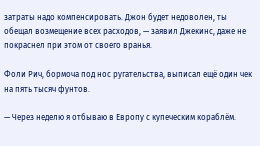затраты надо компенсировать. Джон будет недоволен, ты обещал возмещение всех расходов, — заявил Джекинс, даже не покраснел при этом от своего вранья.

Фоли Рич, бормоча под нос ругательства, выписал ещё один чек на пять тысяч фунтов.

— Через неделю я отбываю в Европу с купеческим кораблём.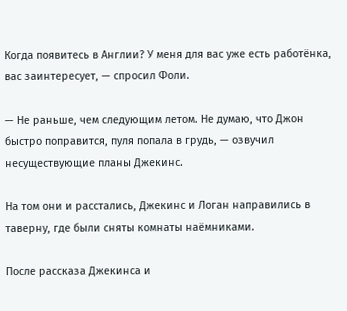Когда появитесь в Англии? У меня для вас уже есть работёнка, вас заинтересует, — спросил Фоли.

— Не раньше, чем следующим летом. Не думаю, что Джон быстро поправится, пуля попала в грудь, — озвучил несуществующие планы Джекинс.

На том они и расстались, Джекинс и Логан направились в таверну, где были сняты комнаты наёмниками.

После рассказа Джекинса и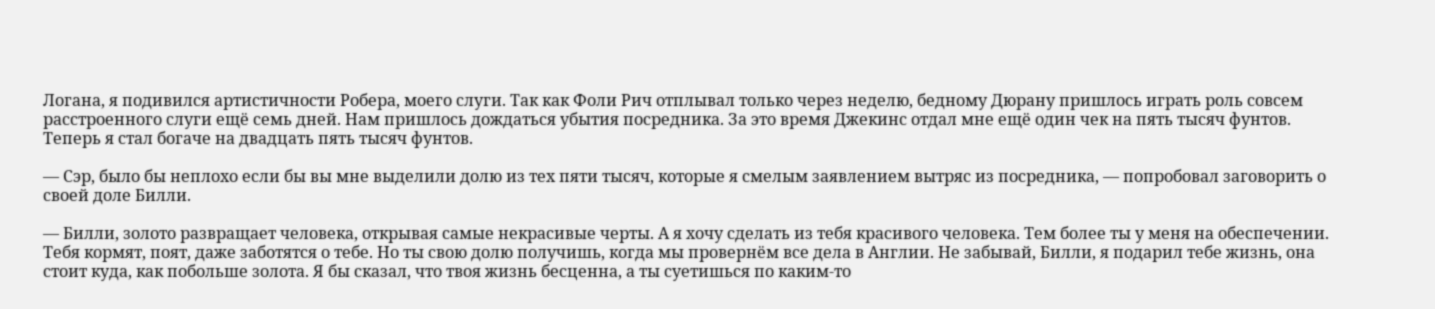Логана, я подивился артистичности Робера, моего слуги. Так как Фоли Рич отплывал только через неделю, бедному Дюрану пришлось играть роль совсем расстроенного слуги ещё семь дней. Нам пришлось дождаться убытия посредника. За это время Джекинс отдал мне ещё один чек на пять тысяч фунтов. Теперь я стал богаче на двадцать пять тысяч фунтов.

— Сэр, было бы неплохо если бы вы мне выделили долю из тех пяти тысяч, которые я смелым заявлением вытряс из посредника, — попробовал заговорить о своей доле Билли.

— Билли, золото развращает человека, открывая самые некрасивые черты. А я хочу сделать из тебя красивого человека. Тем более ты у меня на обеспечении. Тебя кормят, поят, даже заботятся о тебе. Но ты свою долю получишь, когда мы провернём все дела в Англии. Не забывай, Билли, я подарил тебе жизнь, она стоит куда, как побольше золота. Я бы сказал, что твоя жизнь бесценна, а ты суетишься по каким-то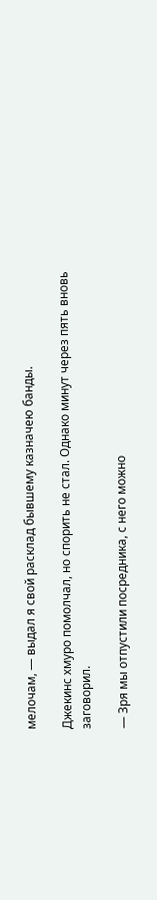мелочам, — выдал я свой расклад бывшему казначею банды.

Джекинс хмуро помолчал, но спорить не стал. Однако минут через пять вновь заговорил.

— Зря мы отпустили посредника, с него можно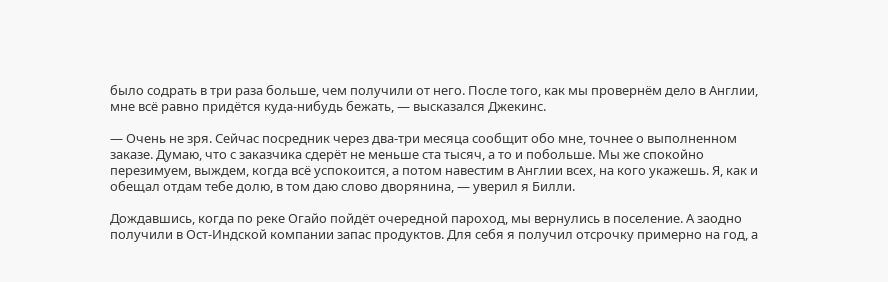было содрать в три раза больше, чем получили от него. После того, как мы провернём дело в Англии, мне всё равно придётся куда-нибудь бежать, — высказался Джекинс.

— Очень не зря. Сейчас посредник через два-три месяца сообщит обо мне, точнее о выполненном заказе. Думаю, что с заказчика сдерёт не меньше ста тысяч, а то и побольше. Мы же спокойно перезимуем, выждем, когда всё успокоится, а потом навестим в Англии всех, на кого укажешь. Я, как и обещал отдам тебе долю, в том даю слово дворянина, — уверил я Билли.

Дождавшись, когда по реке Огайо пойдёт очередной пароход, мы вернулись в поселение. А заодно получили в Ост-Индской компании запас продуктов. Для себя я получил отсрочку примерно на год, а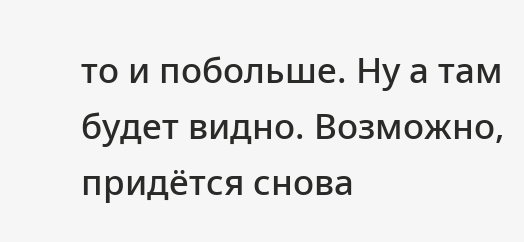то и побольше. Ну а там будет видно. Возможно, придётся снова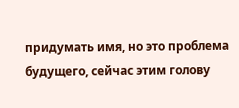придумать имя, но это проблема будущего, сейчас этим голову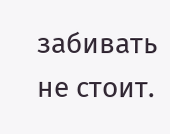забивать не стоит.